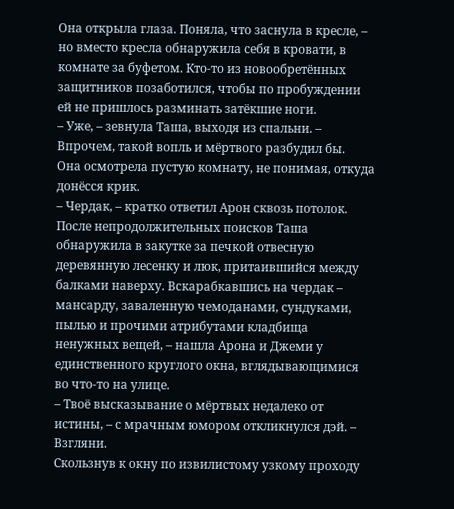Она открыла глаза. Поняла, что заснула в кресле, – но вместо кресла обнаружила себя в кровати, в комнате за буфетом. Кто-то из новообретённых защитников позаботился, чтобы по пробуждении ей не пришлось разминать затёкшие ноги.
– Уже, – зевнула Таша, выходя из спальни. – Впрочем, такой вопль и мёртвого разбудил бы.
Она осмотрела пустую комнату, не понимая, откуда донёсся крик.
– Чердак, – кратко ответил Арон сквозь потолок.
После непродолжительных поисков Таша обнаружила в закутке за печкой отвесную деревянную лесенку и люк, притаившийся между балками наверху. Вскарабкавшись на чердак – мансарду, заваленную чемоданами, сундуками, пылью и прочими атрибутами кладбища ненужных вещей, – нашла Арона и Джеми у единственного круглого окна, вглядывающимися во что-то на улице.
– Твоё высказывание о мёртвых недалеко от истины, – с мрачным юмором откликнулся дэй. – Взгляни.
Скользнув к окну по извилистому узкому проходу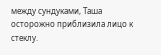между сундуками, Таша осторожно приблизила лицо к стеклу.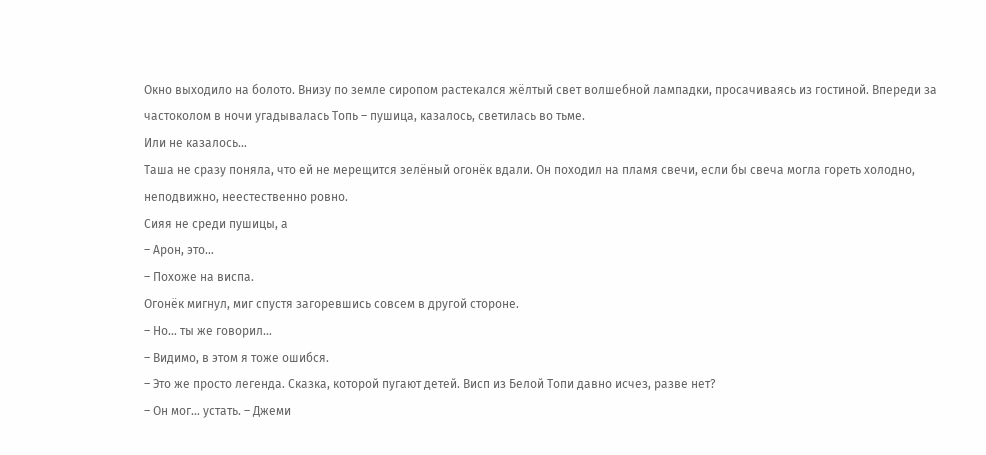Окно выходило на болото. Внизу по земле сиропом растекался жёлтый свет волшебной лампадки, просачиваясь из гостиной. Впереди за частоколом в ночи угадывалась Топь – пушица, казалось, светилась во тьме.
Или не казалось…
Таша не сразу поняла, что ей не мерещится зелёный огонёк вдали. Он походил на пламя свечи, если бы свеча могла гореть холодно, неподвижно, неестественно ровно.
Сияя не среди пушицы, а
– Арон, это…
– Похоже на виспа.
Огонёк мигнул, миг спустя загоревшись совсем в другой стороне.
– Но… ты же говорил…
– Видимо, в этом я тоже ошибся.
– Это же просто легенда. Сказка, которой пугают детей. Висп из Белой Топи давно исчез, разве нет?
– Он мог… устать. – Джеми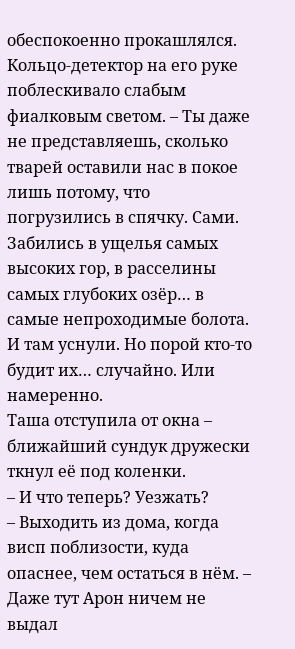обеспокоенно прокашлялся. Кольцо-детектор на его руке поблескивало слабым фиалковым светом. – Ты даже не представляешь, сколько тварей оставили нас в покое лишь потому, что погрузились в спячку. Сами. Забились в ущелья самых высоких гор, в расселины самых глубоких озёр… в самые непроходимые болота. И там уснули. Но порой кто-то будит их… случайно. Или намеренно.
Таша отступила от окна – ближайший сундук дружески ткнул её под коленки.
– И что теперь? Уезжать?
– Выходить из дома, когда висп поблизости, куда опаснее, чем остаться в нём. – Даже тут Арон ничем не выдал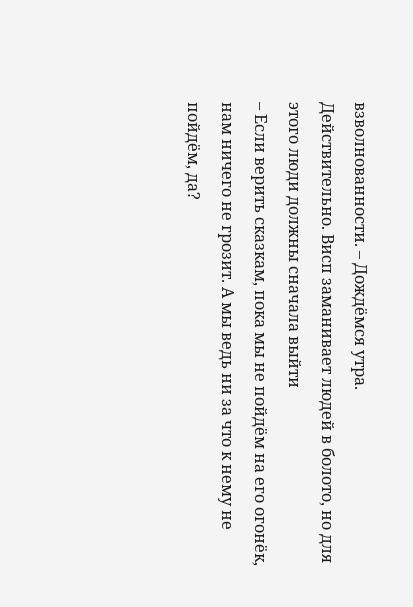взволнованности. – Дождёмся утра.
Действительно. Висп заманивает людей в болото, но для этого люди должны сначала выйти
– Если верить сказкам, пока мы не пойдём на его огонёк, нам ничего не грозит. А мы ведь ни за что к нему не пойдём, да?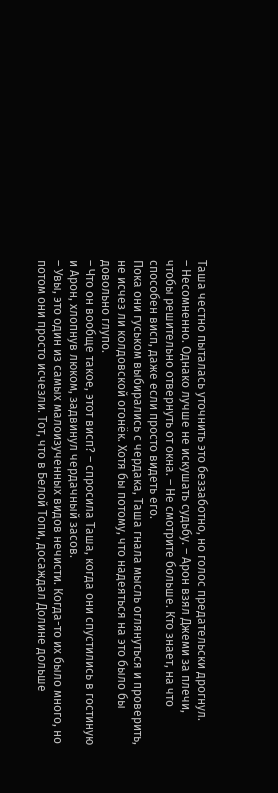Таша честно пыталась уточнить это беззаботно, но голос предательски дрогнул.
– Несомненно. Однако лучше не искушать судьбу. – Арон взял Джеми за плечи, чтобы решительно отвернуть от окна. – Не смотрите больше. Кто знает, на что способен висп, даже если просто видеть его.
Пока они гуськом выбирались с чердака, Таша гнала мысль оглянуться и проверить, не исчез ли колдовской огонёк. Хотя бы потому, что надеяться на это было бы довольно глупо.
– Что он вообще такое, этот висп? – спросила Таша, когда они спустились в гостиную и Арон, хлопнув люком, задвинул чердачный засов.
– Увы, это один из самых малоизученных видов нечисти. Когда-то их было много, но потом они просто исчезли. Тот, что в Белой Топи, досаждал Долине дольше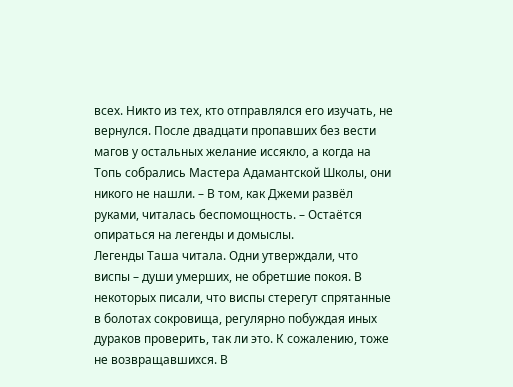всех. Никто из тех, кто отправлялся его изучать, не вернулся. После двадцати пропавших без вести магов у остальных желание иссякло, а когда на Топь собрались Мастера Адамантской Школы, они никого не нашли. – В том, как Джеми развёл руками, читалась беспомощность. – Остаётся опираться на легенды и домыслы.
Легенды Таша читала. Одни утверждали, что виспы – души умерших, не обретшие покоя. В некоторых писали, что виспы стерегут спрятанные в болотах сокровища, регулярно побуждая иных дураков проверить, так ли это. К сожалению, тоже не возвращавшихся. В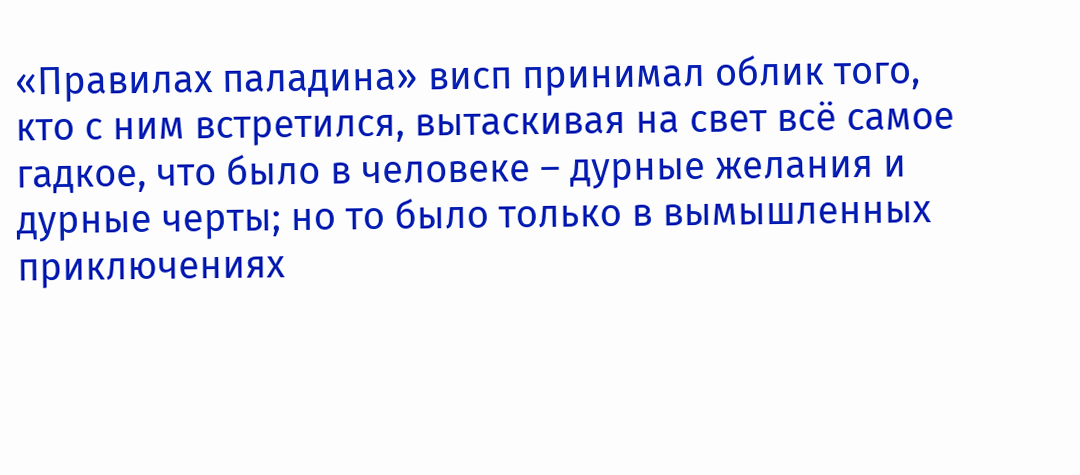«Правилах паладина» висп принимал облик того, кто с ним встретился, вытаскивая на свет всё самое гадкое, что было в человеке – дурные желания и дурные черты; но то было только в вымышленных приключениях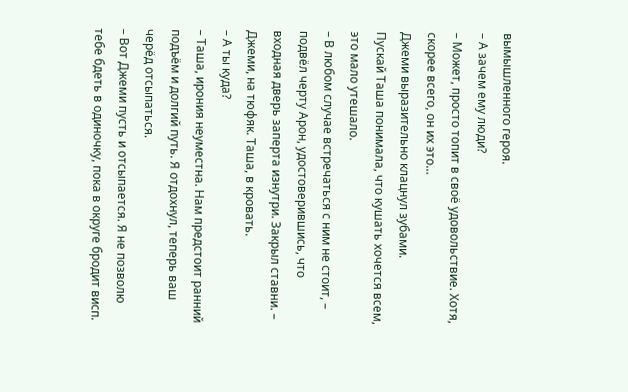вымышленного героя.
– А зачем ему люди?
– Может, просто топит в своё удовольствие. Хотя, скорее всего, он их это…
Джеми выразительно клацнул зубами.
Пускай Таша понимала, что кушать хочется всем, это мало утешало.
– В любом случае встречаться с ним не стоит, – подвёл черту Арон, удостоверившись, что входная дверь заперта изнутри. Закрыл ставни. – Джеми, на тюфяк. Таша, в кровать.
– А ты куда?
– Таша, ирония неуместна. Нам предстоит ранний подъём и долгий путь. Я отдохнул, теперь ваш черёд отсыпаться.
– Вот Джеми пусть и отсыпается. Я не позволю тебе бдеть в одиночку, пока в округе бродит висп.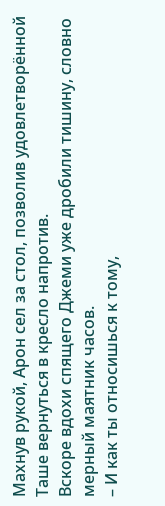Махнув рукой, Арон сел за стол, позволив удовлетворённой Таше вернуться в кресло напротив.
Вскоре вдохи спящего Джеми уже дробили тишину, словно мерный маятник часов.
– И как ты относишься к тому,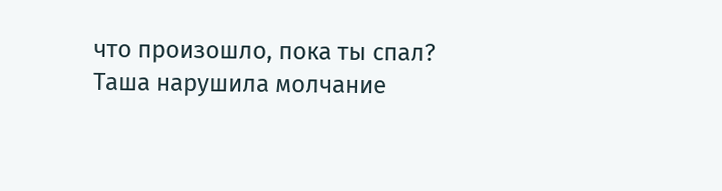что произошло, пока ты спал?
Таша нарушила молчание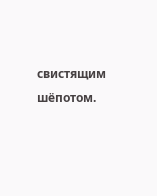свистящим шёпотом.